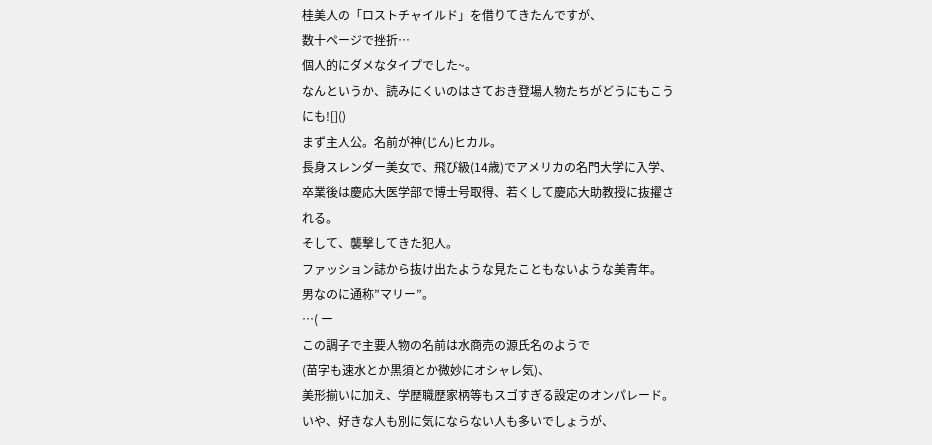桂美人の「ロストチャイルド」を借りてきたんですが、
数十ページで挫折…
個人的にダメなタイプでした~。
なんというか、読みにくいのはさておき登場人物たちがどうにもこうにも![]()
まず主人公。名前が神(じん)ヒカル。
長身スレンダー美女で、飛び級(14歳)でアメリカの名門大学に入学、
卒業後は慶応大医学部で博士号取得、若くして慶応大助教授に抜擢される。
そして、襲撃してきた犯人。
ファッション誌から抜け出たような見たこともないような美青年。
男なのに通称”マリー”。
…( ー
この調子で主要人物の名前は水商売の源氏名のようで
(苗字も速水とか黒須とか微妙にオシャレ気)、
美形揃いに加え、学歴職歴家柄等もスゴすぎる設定のオンパレード。
いや、好きな人も別に気にならない人も多いでしょうが、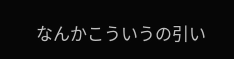なんかこういうの引い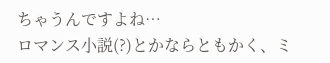ちゃうんですよね…
ロマンス小説(?)とかならともかく、ミ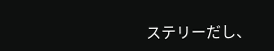ステリーだし、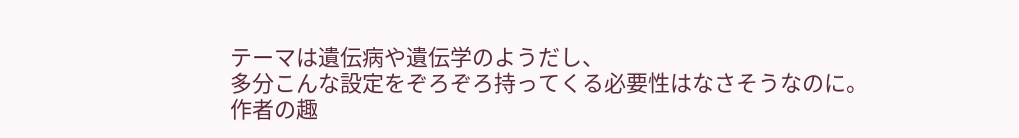テーマは遺伝病や遺伝学のようだし、
多分こんな設定をぞろぞろ持ってくる必要性はなさそうなのに。
作者の趣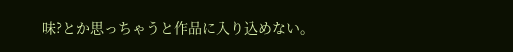味?とか思っちゃうと作品に入り込めない。